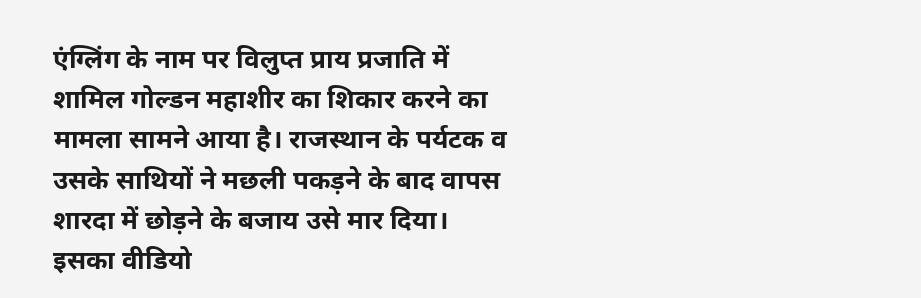एंग्लिंग के नाम पर विलुप्त प्राय प्रजाति में शामिल गोल्डन महाशीर का शिकार करने का मामला सामने आया है। राजस्थान के पर्यटक व उसके साथियों ने मछली पकड़ने के बाद वापस शारदा में छोड़ने के बजाय उसे मार दिया। इसका वीडियो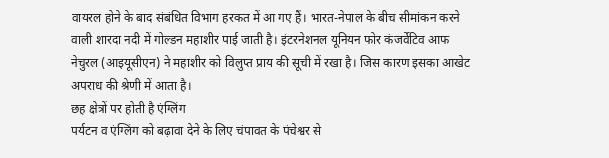वायरल होने के बाद संबंधित विभाग हरकत में आ गए हैं। भारत-नेपाल के बीच सीमांकन करने वाली शारदा नदी में गोल्डन महाशीर पाई जाती है। इंटरनेशनल यूनियन फोर कंजर्वेटिव आफ नेचुरल (आइयूसीएन) ने महाशीर को विलुप्त प्राय की सूची में रखा है। जिस कारण इसका आखेट अपराध की श्रेणी में आता है।
छह क्षेत्रों पर होती है एंग्लिंग
पर्यटन व एंग्लिंग को बढ़ावा देने के लिए चंपावत के पंचेश्वर से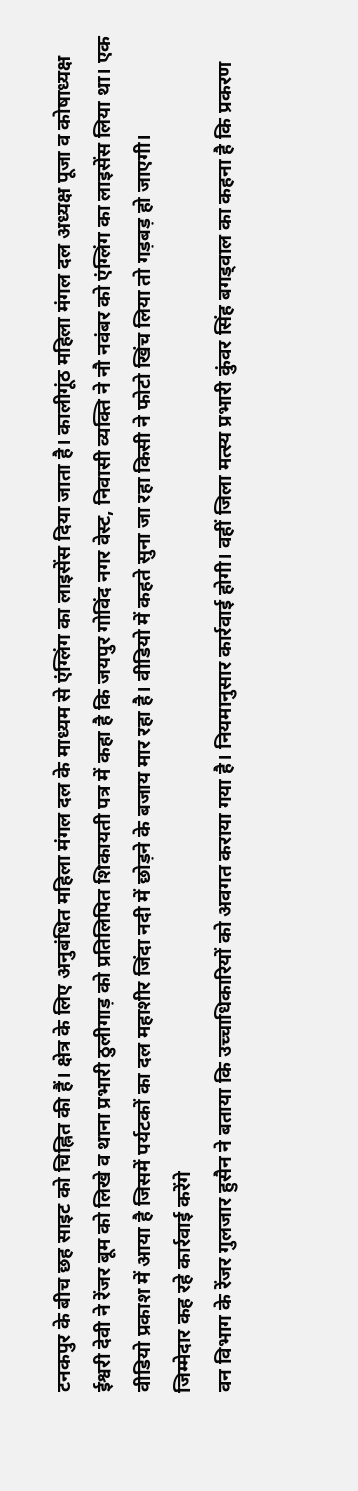टनकपुर के बीच छह साइट को चिह्नित की हैं। क्षेत्र के लिए अनुबंधित महिला मंगल दल के माध्यम से एंग्लिंग का लाइसेंस दिया जाता है। कालीगूंठ महिला मंगल दल अध्यक्ष पूजा व कोषाध्यक्ष ईश्वरी देवी ने रेंजर बूम को लिखे व थाना प्रभारी ठुलीगाड़ को प्रतिलिपित शिकायती पत्र में कहा है कि जयपुर गोविंद नगर वेस्ट, निवासी व्यक्ति ने नौ नवंबर को एंग्लिंग का लाइसेंस लिया था। एक वीडियो प्रकाश में आया है जिसमें पर्यटकों का दल महाशीर जिंदा नदी में छोड़ने के बजाय मार रहा है। वीडियो में कहते सुना जा रहा किसी ने फोटो खिंच लिया तो गड़बड़ हो जाएगी।
जिम्मेदार कह रहे कार्रवाई करेंगे
वन विभाग के रेंजर गुलजार हुसैन ने बताया कि उच्चाधिकारियों को अवगत कराया गया है। नियमानुसार कार्रवाई होगी। वहीं जिला मत्स्य प्रभारी कुंवर सिंह बगड्वाल का कहना है कि प्रकरण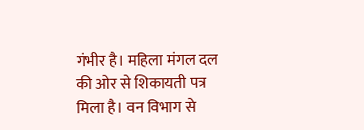गंभीर है। महिला मंगल दल की ओर से शिकायती पत्र मिला है। वन विभाग से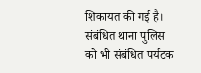शिकायत की गई है। संबंधित थाना पुलिस को भी संबंधित पर्यटक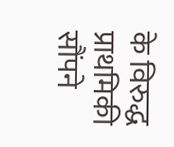के विरुद्ध प्राथमिकी सौंपने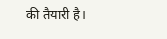की तैयारी है।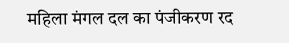महिला मंगल दल का पंजीकरण रद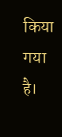किया गया है।